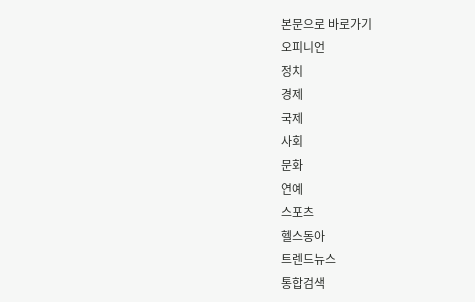본문으로 바로가기
오피니언
정치
경제
국제
사회
문화
연예
스포츠
헬스동아
트렌드뉴스
통합검색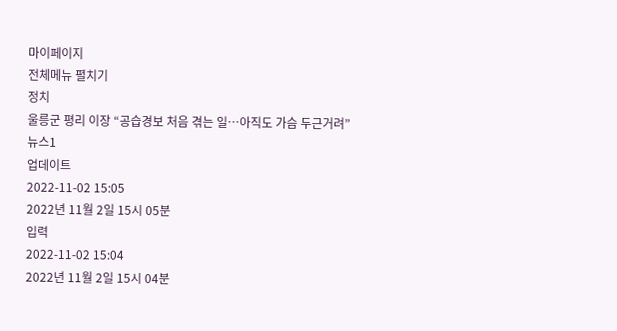마이페이지
전체메뉴 펼치기
정치
울릉군 평리 이장 “공습경보 처음 겪는 일…아직도 가슴 두근거려”
뉴스1
업데이트
2022-11-02 15:05
2022년 11월 2일 15시 05분
입력
2022-11-02 15:04
2022년 11월 2일 15시 04분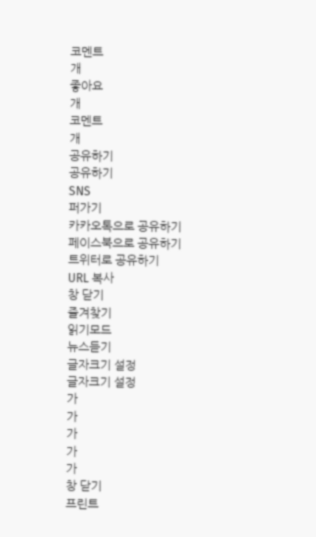코멘트
개
좋아요
개
코멘트
개
공유하기
공유하기
SNS
퍼가기
카카오톡으로 공유하기
페이스북으로 공유하기
트위터로 공유하기
URL 복사
창 닫기
즐겨찾기
읽기모드
뉴스듣기
글자크기 설정
글자크기 설정
가
가
가
가
가
창 닫기
프린트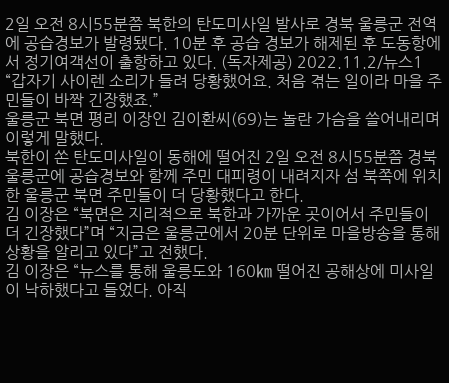2일 오전 8시55분쯤 북한의 탄도미사일 발사로 경북 울릉군 전역에 공습경보가 발령됐다. 10분 후 공습 경보가 해제된 후 도동항에서 정기여객선이 출항하고 있다. (독자제공) 2022.11.2/뉴스1
“갑자기 사이렌 소리가 들려 당황했어요. 처음 겪는 일이라 마을 주민들이 바짝 긴장했죠.”
울릉군 북면 평리 이장인 김이환씨(69)는 놀란 가슴을 쓸어내리며 이렇게 말했다.
북한이 쏜 탄도미사일이 동해에 떨어진 2일 오전 8시55분쯤 경북 울릉군에 공습경보와 함께 주민 대피령이 내려지자 섬 북쪽에 위치한 울릉군 북면 주민들이 더 당황했다고 한다.
김 이장은 “북면은 지리적으로 북한과 가까운 곳이어서 주민들이 더 긴장했다”며 “지금은 울릉군에서 20분 단위로 마을방송을 통해 상황을 알리고 있다”고 전했다.
김 이장은 “뉴스를 통해 울릉도와 160㎞ 떨어진 공해상에 미사일이 낙하했다고 들었다. 아직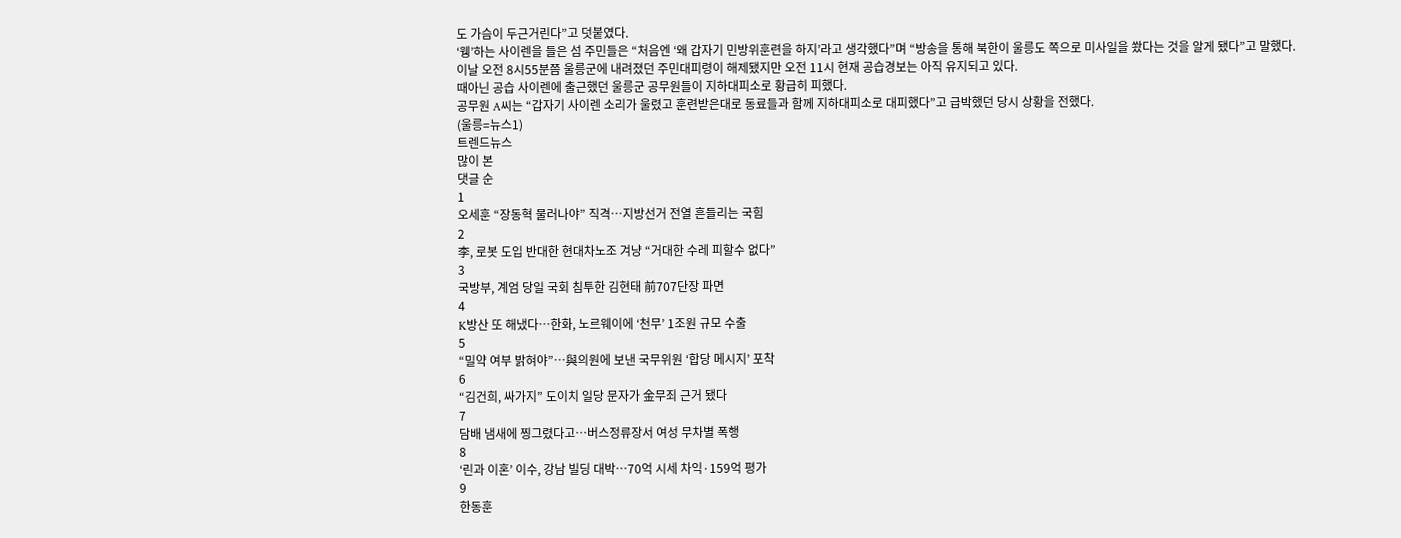도 가슴이 두근거린다”고 덧붙였다.
‘웽’하는 사이렌을 들은 섬 주민들은 “처음엔 ‘왜 갑자기 민방위훈련을 하지’라고 생각했다”며 “방송을 통해 북한이 울릉도 쪽으로 미사일을 쐈다는 것을 알게 됐다”고 말했다.
이날 오전 8시55분쯤 울릉군에 내려졌던 주민대피령이 해제됐지만 오전 11시 현재 공습경보는 아직 유지되고 있다.
때아닌 공습 사이렌에 출근했던 울릉군 공무원들이 지하대피소로 황급히 피했다.
공무원 A씨는 “갑자기 사이렌 소리가 울렸고 훈련받은대로 동료들과 함께 지하대피소로 대피했다”고 급박했던 당시 상황을 전했다.
(울릉=뉴스1)
트렌드뉴스
많이 본
댓글 순
1
오세훈 “장동혁 물러나야” 직격…지방선거 전열 흔들리는 국힘
2
李, 로봇 도입 반대한 현대차노조 겨냥 “거대한 수레 피할수 없다”
3
국방부, 계엄 당일 국회 침투한 김현태 前707단장 파면
4
K방산 또 해냈다…한화, 노르웨이에 ‘천무’ 1조원 규모 수출
5
“밀약 여부 밝혀야”…與의원에 보낸 국무위원 ‘합당 메시지’ 포착
6
“김건희, 싸가지” 도이치 일당 문자가 金무죄 근거 됐다
7
담배 냄새에 찡그렸다고…버스정류장서 여성 무차별 폭행
8
‘린과 이혼’ 이수, 강남 빌딩 대박…70억 시세 차익·159억 평가
9
한동훈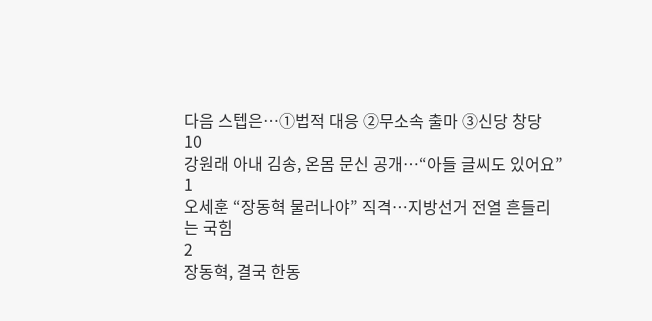다음 스텝은…➀법적 대응 ➁무소속 출마 ➂신당 창당
10
강원래 아내 김송, 온몸 문신 공개…“아들 글씨도 있어요”
1
오세훈 “장동혁 물러나야” 직격…지방선거 전열 흔들리는 국힘
2
장동혁, 결국 한동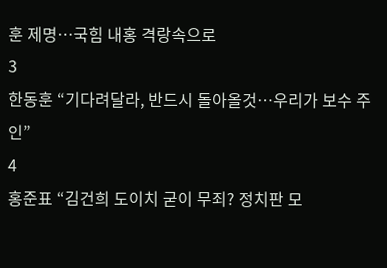훈 제명…국힘 내홍 격랑속으로
3
한동훈 “기다려달라, 반드시 돌아올것…우리가 보수 주인”
4
홍준표 “김건희 도이치 굳이 무죄? 정치판 모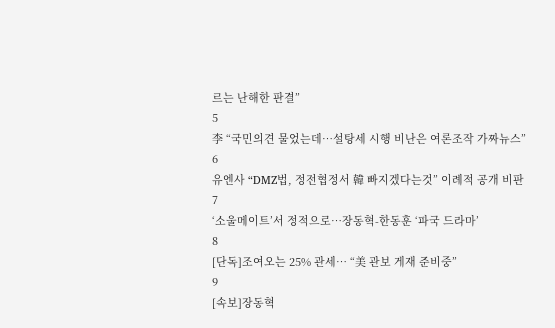르는 난해한 판결”
5
李 “국민의견 물었는데…설탕세 시행 비난은 여론조작 가짜뉴스”
6
유엔사 “DMZ법, 정전협정서 韓 빠지겠다는것” 이례적 공개 비판
7
‘소울메이트’서 정적으로…장동혁-한동훈 ‘파국 드라마’
8
[단독]조여오는 25% 관세… “美 관보 게재 준비중”
9
[속보]장동혁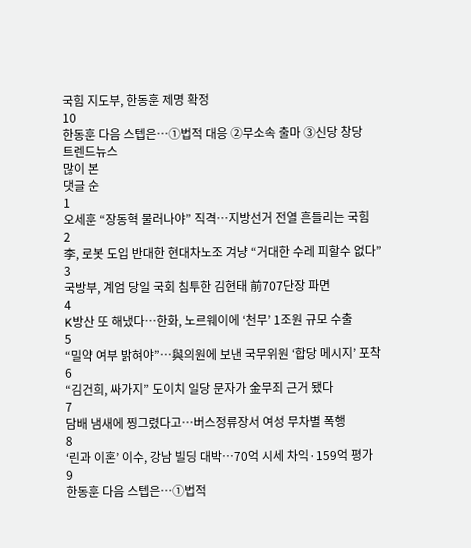국힘 지도부, 한동훈 제명 확정
10
한동훈 다음 스텝은…➀법적 대응 ➁무소속 출마 ➂신당 창당
트렌드뉴스
많이 본
댓글 순
1
오세훈 “장동혁 물러나야” 직격…지방선거 전열 흔들리는 국힘
2
李, 로봇 도입 반대한 현대차노조 겨냥 “거대한 수레 피할수 없다”
3
국방부, 계엄 당일 국회 침투한 김현태 前707단장 파면
4
K방산 또 해냈다…한화, 노르웨이에 ‘천무’ 1조원 규모 수출
5
“밀약 여부 밝혀야”…與의원에 보낸 국무위원 ‘합당 메시지’ 포착
6
“김건희, 싸가지” 도이치 일당 문자가 金무죄 근거 됐다
7
담배 냄새에 찡그렸다고…버스정류장서 여성 무차별 폭행
8
‘린과 이혼’ 이수, 강남 빌딩 대박…70억 시세 차익·159억 평가
9
한동훈 다음 스텝은…➀법적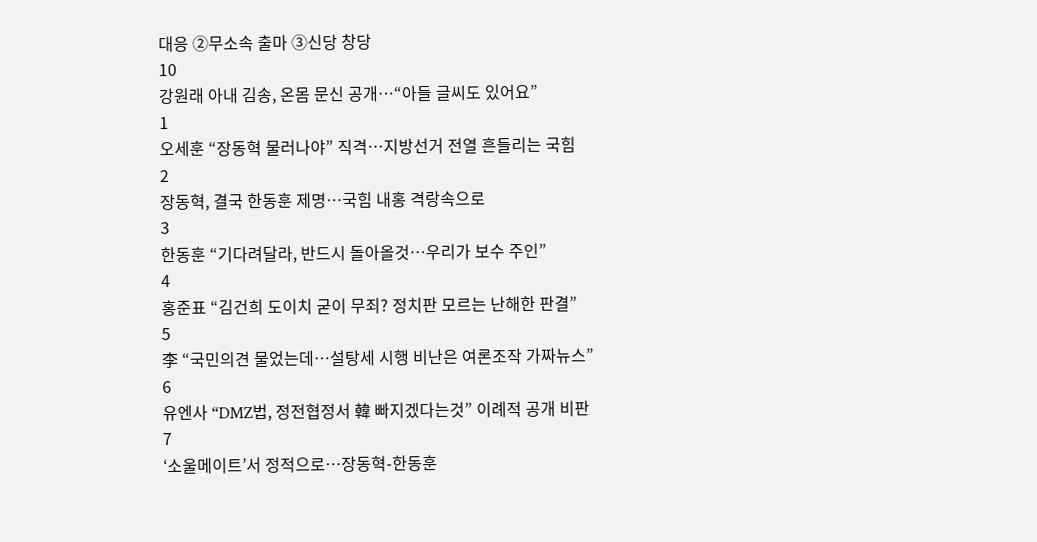대응 ➁무소속 출마 ➂신당 창당
10
강원래 아내 김송, 온몸 문신 공개…“아들 글씨도 있어요”
1
오세훈 “장동혁 물러나야” 직격…지방선거 전열 흔들리는 국힘
2
장동혁, 결국 한동훈 제명…국힘 내홍 격랑속으로
3
한동훈 “기다려달라, 반드시 돌아올것…우리가 보수 주인”
4
홍준표 “김건희 도이치 굳이 무죄? 정치판 모르는 난해한 판결”
5
李 “국민의견 물었는데…설탕세 시행 비난은 여론조작 가짜뉴스”
6
유엔사 “DMZ법, 정전협정서 韓 빠지겠다는것” 이례적 공개 비판
7
‘소울메이트’서 정적으로…장동혁-한동훈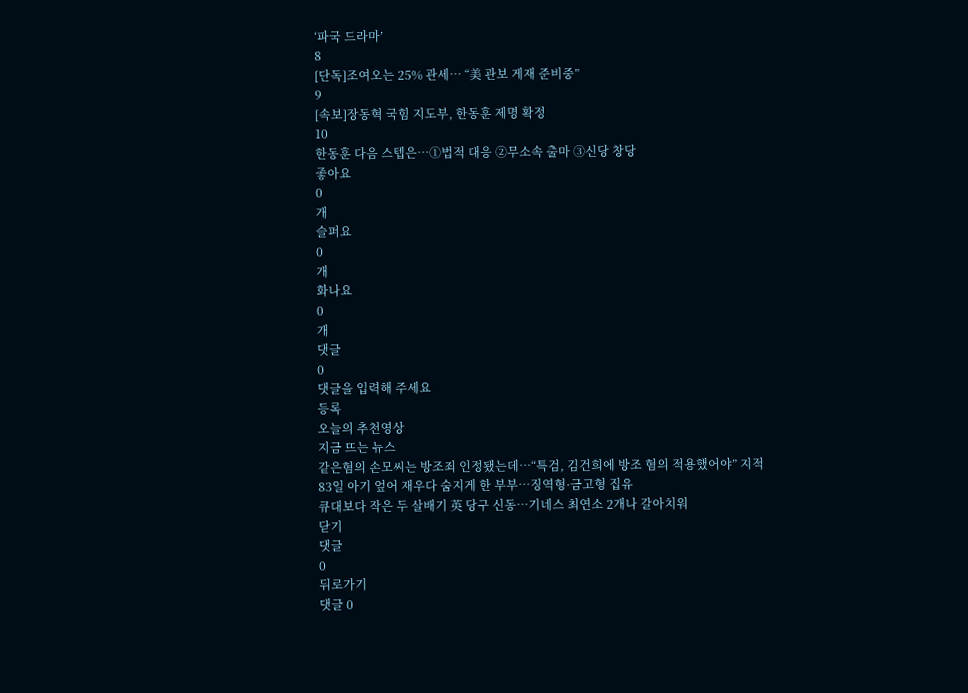‘파국 드라마’
8
[단독]조여오는 25% 관세… “美 관보 게재 준비중”
9
[속보]장동혁 국힘 지도부, 한동훈 제명 확정
10
한동훈 다음 스텝은…➀법적 대응 ➁무소속 출마 ➂신당 창당
좋아요
0
개
슬퍼요
0
개
화나요
0
개
댓글
0
댓글을 입력해 주세요
등록
오늘의 추천영상
지금 뜨는 뉴스
같은혐의 손모씨는 방조죄 인정됐는데…“특검, 김건희에 방조 혐의 적용했어야” 지적
83일 아기 엎어 재우다 숨지게 한 부부…징역형·금고형 집유
큐대보다 작은 두 살배기 英 당구 신동…기네스 최연소 2개나 갈아치워
닫기
댓글
0
뒤로가기
댓글 0